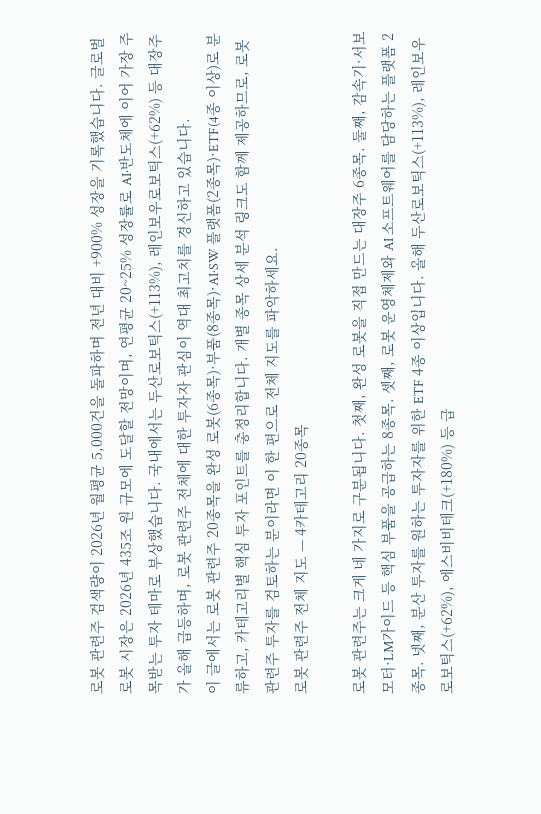로봇 관련주 검색량이 2026년 월평균 5,000건을 돌파하며 전년 대비 +900% 성장을 기록했습니다. 글로벌 로봇 시장은 2026년 435조 원 규모에 도달할 전망이며, 연평균 20~25% 성장률로 AI·반도체에 이어 가장 주목받는 투자 테마로 부상했습니다. 국내에서는 두산로보틱스(+113%), 레인보우로보틱스(+62%) 등 대장주가 올해 급등하며, 로봇 관련주 전체에 대한 투자자 관심이 역대 최고치를 경신하고 있습니다.
이 글에서는 로봇 관련주 20종목을 완성 로봇(6종목)·부품(8종목)·AI·SW 플랫폼(2종목)·ETF(4종 이상)로 분류하고, 카테고리별 핵심 투자 포인트를 총정리합니다. 개별 종목 상세 분석 링크도 함께 제공하므로, 로봇 관련주 투자를 검토하는 분이라면 이 한 편으로 전체 지도를 파악하세요.
로봇 관련주 전체 지도 — 4카테고리 20종목

로봇 관련주는 크게 네 가지로 구분됩니다. 첫째, 완성 로봇을 직접 만드는 대장주 6종목. 둘째, 감속기·서보모터·LM가이드 등 핵심 부품을 공급하는 8종목. 셋째, 로봇 운영체제와 AI 소프트웨어를 담당하는 플랫폼 2종목. 넷째, 분산 투자를 원하는 투자자를 위한 ETF 4종 이상입니다. 올해 두산로보틱스(+113%), 레인보우로보틱스(+62%), 에스비비테크(+180%) 등 급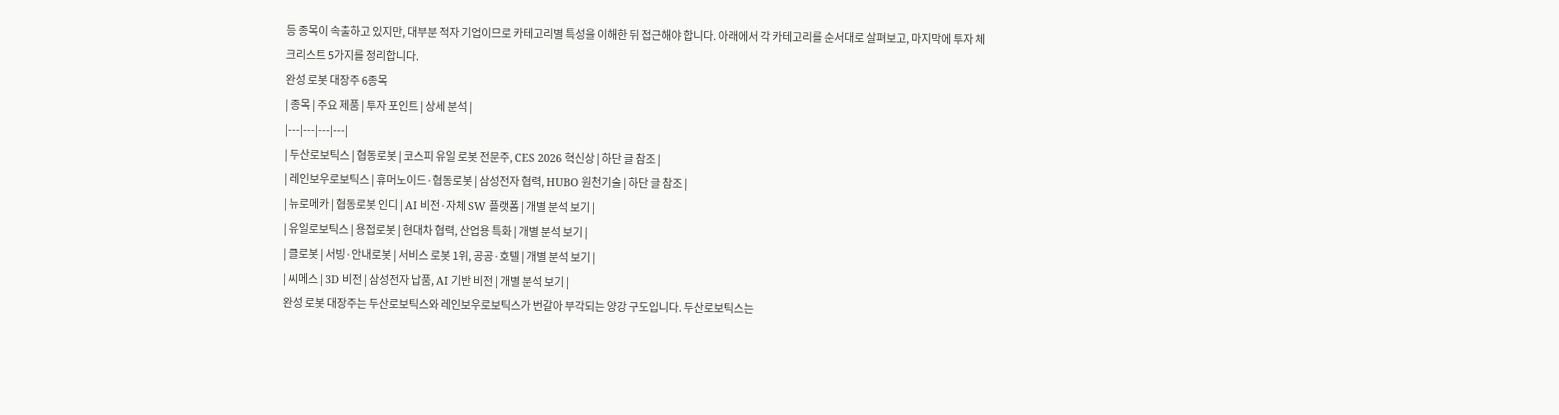등 종목이 속출하고 있지만, 대부분 적자 기업이므로 카테고리별 특성을 이해한 뒤 접근해야 합니다. 아래에서 각 카테고리를 순서대로 살펴보고, 마지막에 투자 체크리스트 5가지를 정리합니다.
완성 로봇 대장주 6종목
| 종목 | 주요 제품 | 투자 포인트 | 상세 분석 |
|---|---|---|---|
| 두산로보틱스 | 협동로봇 | 코스피 유일 로봇 전문주, CES 2026 혁신상 | 하단 글 참조 |
| 레인보우로보틱스 | 휴머노이드·협동로봇 | 삼성전자 협력, HUBO 원천기술 | 하단 글 참조 |
| 뉴로메카 | 협동로봇 인디 | AI 비전·자체 SW 플랫폼 | 개별 분석 보기 |
| 유일로보틱스 | 용접로봇 | 현대차 협력, 산업용 특화 | 개별 분석 보기 |
| 클로봇 | 서빙·안내로봇 | 서비스 로봇 1위, 공공·호텔 | 개별 분석 보기 |
| 씨메스 | 3D 비전 | 삼성전자 납품, AI 기반 비전 | 개별 분석 보기 |
완성 로봇 대장주는 두산로보틱스와 레인보우로보틱스가 번갈아 부각되는 양강 구도입니다. 두산로보틱스는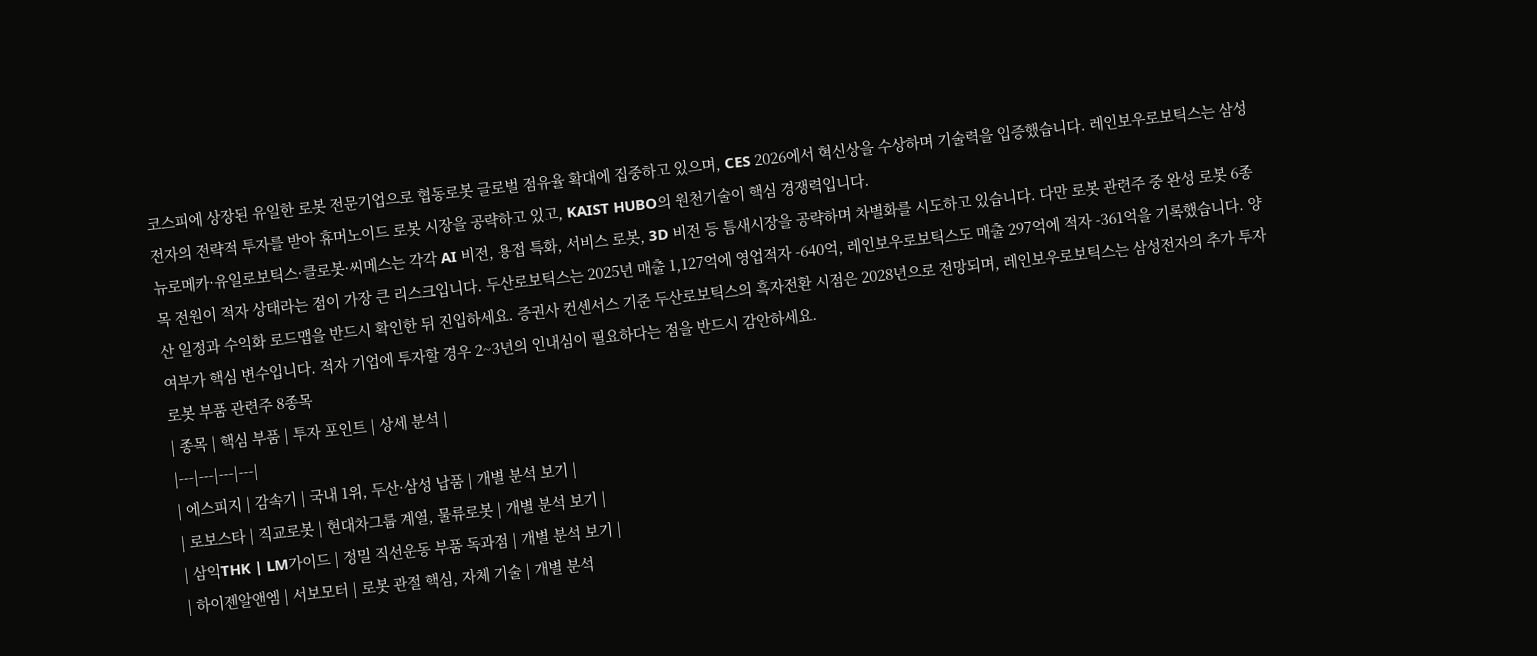코스피에 상장된 유일한 로봇 전문기업으로 협동로봇 글로벌 점유율 확대에 집중하고 있으며, CES 2026에서 혁신상을 수상하며 기술력을 입증했습니다. 레인보우로보틱스는 삼성전자의 전략적 투자를 받아 휴머노이드 로봇 시장을 공략하고 있고, KAIST HUBO의 원천기술이 핵심 경쟁력입니다.
뉴로메카·유일로보틱스·클로봇·씨메스는 각각 AI 비전, 용접 특화, 서비스 로봇, 3D 비전 등 틈새시장을 공략하며 차별화를 시도하고 있습니다. 다만 로봇 관련주 중 완성 로봇 6종목 전원이 적자 상태라는 점이 가장 큰 리스크입니다. 두산로보틱스는 2025년 매출 1,127억에 영업적자 -640억, 레인보우로보틱스도 매출 297억에 적자 -361억을 기록했습니다. 양산 일정과 수익화 로드맵을 반드시 확인한 뒤 진입하세요. 증권사 컨센서스 기준 두산로보틱스의 흑자전환 시점은 2028년으로 전망되며, 레인보우로보틱스는 삼성전자의 추가 투자 여부가 핵심 변수입니다. 적자 기업에 투자할 경우 2~3년의 인내심이 필요하다는 점을 반드시 감안하세요.
로봇 부품 관련주 8종목
| 종목 | 핵심 부품 | 투자 포인트 | 상세 분석 |
|---|---|---|---|
| 에스피지 | 감속기 | 국내 1위, 두산·삼성 납품 | 개별 분석 보기 |
| 로보스타 | 직교로봇 | 현대차그룹 계열, 물류로봇 | 개별 분석 보기 |
| 삼익THK | LM가이드 | 정밀 직선운동 부품 독과점 | 개별 분석 보기 |
| 하이젠알앤엠 | 서보모터 | 로봇 관절 핵심, 자체 기술 | 개별 분석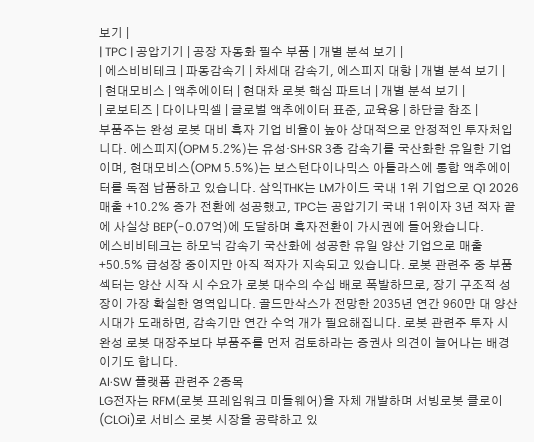보기 |
| TPC | 공압기기 | 공장 자동화 필수 부품 | 개별 분석 보기 |
| 에스비비테크 | 파동감속기 | 차세대 감속기, 에스피지 대항 | 개별 분석 보기 |
| 현대모비스 | 액추에이터 | 현대차 로봇 핵심 파트너 | 개별 분석 보기 |
| 로보티즈 | 다이나믹셀 | 글로벌 액추에이터 표준, 교육용 | 하단글 참조 |
부품주는 완성 로봇 대비 흑자 기업 비율이 높아 상대적으로 안정적인 투자처입니다. 에스피지(OPM 5.2%)는 유성·SH·SR 3종 감속기를 국산화한 유일한 기업이며, 현대모비스(OPM 5.5%)는 보스턴다이나믹스 아틀라스에 통합 액추에이터를 독점 납품하고 있습니다. 삼익THK는 LM가이드 국내 1위 기업으로 Q1 2026 매출 +10.2% 증가 전환에 성공했고, TPC는 공압기기 국내 1위이자 3년 적자 끝에 사실상 BEP(-0.07억)에 도달하며 흑자전환이 가시권에 들어왔습니다.
에스비비테크는 하모닉 감속기 국산화에 성공한 유일 양산 기업으로 매출 +50.5% 급성장 중이지만 아직 적자가 지속되고 있습니다. 로봇 관련주 중 부품 섹터는 양산 시작 시 수요가 로봇 대수의 수십 배로 폭발하므로, 장기 구조적 성장이 가장 확실한 영역입니다. 골드만삭스가 전망한 2035년 연간 960만 대 양산 시대가 도래하면, 감속기만 연간 수억 개가 필요해집니다. 로봇 관련주 투자 시 완성 로봇 대장주보다 부품주를 먼저 검토하라는 증권사 의견이 늘어나는 배경이기도 합니다.
AI·SW 플랫폼 관련주 2종목
LG전자는 RFM(로봇 프레임워크 미들웨어)을 자체 개발하며 서빙로봇 클로이(CLOi)로 서비스 로봇 시장을 공략하고 있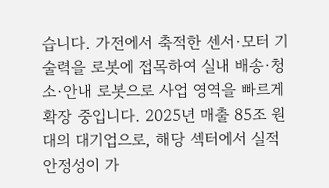습니다. 가전에서 축적한 센서·모터 기술력을 로봇에 접목하여 실내 배송·청소·안내 로봇으로 사업 영역을 빠르게 확장 중입니다. 2025년 매출 85조 원대의 대기업으로, 해당 섹터에서 실적 안정성이 가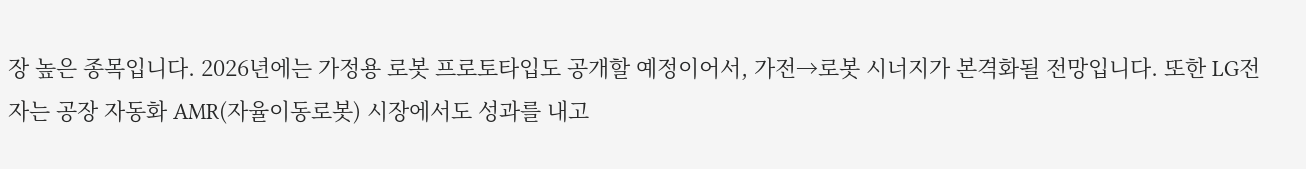장 높은 종목입니다. 2026년에는 가정용 로봇 프로토타입도 공개할 예정이어서, 가전→로봇 시너지가 본격화될 전망입니다. 또한 LG전자는 공장 자동화 AMR(자율이동로봇) 시장에서도 성과를 내고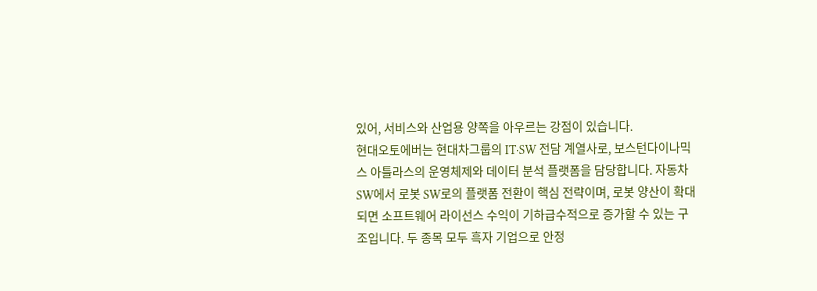있어, 서비스와 산업용 양쪽을 아우르는 강점이 있습니다.
현대오토에버는 현대차그룹의 IT·SW 전담 계열사로, 보스턴다이나믹스 아틀라스의 운영체제와 데이터 분석 플랫폼을 담당합니다. 자동차 SW에서 로봇 SW로의 플랫폼 전환이 핵심 전략이며, 로봇 양산이 확대되면 소프트웨어 라이선스 수익이 기하급수적으로 증가할 수 있는 구조입니다. 두 종목 모두 흑자 기업으로 안정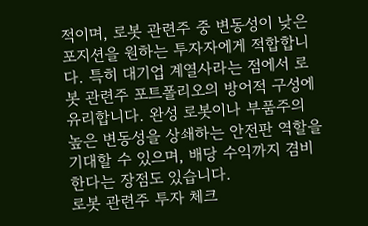적이며, 로봇 관련주 중 변동성이 낮은 포지션을 원하는 투자자에게 적합합니다. 특히 대기업 계열사라는 점에서 로봇 관련주 포트폴리오의 방어적 구성에 유리합니다. 완성 로봇이나 부품주의 높은 변동성을 상쇄하는 안전판 역할을 기대할 수 있으며, 배당 수익까지 겸비한다는 장점도 있습니다.
로봇 관련주 투자 체크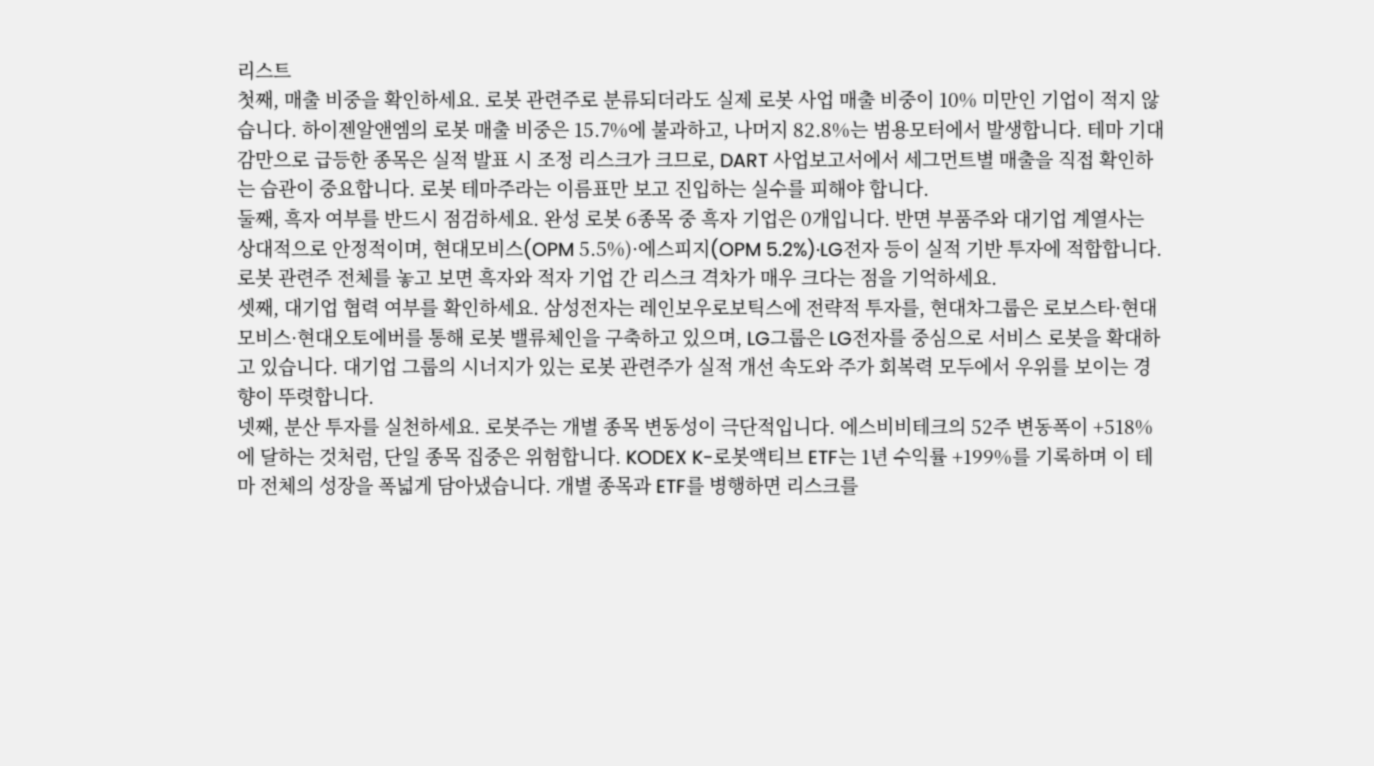리스트
첫째, 매출 비중을 확인하세요. 로봇 관련주로 분류되더라도 실제 로봇 사업 매출 비중이 10% 미만인 기업이 적지 않습니다. 하이젠알앤엠의 로봇 매출 비중은 15.7%에 불과하고, 나머지 82.8%는 범용모터에서 발생합니다. 테마 기대감만으로 급등한 종목은 실적 발표 시 조정 리스크가 크므로, DART 사업보고서에서 세그먼트별 매출을 직접 확인하는 습관이 중요합니다. 로봇 테마주라는 이름표만 보고 진입하는 실수를 피해야 합니다.
둘째, 흑자 여부를 반드시 점검하세요. 완성 로봇 6종목 중 흑자 기업은 0개입니다. 반면 부품주와 대기업 계열사는 상대적으로 안정적이며, 현대모비스(OPM 5.5%)·에스피지(OPM 5.2%)·LG전자 등이 실적 기반 투자에 적합합니다. 로봇 관련주 전체를 놓고 보면 흑자와 적자 기업 간 리스크 격차가 매우 크다는 점을 기억하세요.
셋째, 대기업 협력 여부를 확인하세요. 삼성전자는 레인보우로보틱스에 전략적 투자를, 현대차그룹은 로보스타·현대모비스·현대오토에버를 통해 로봇 밸류체인을 구축하고 있으며, LG그룹은 LG전자를 중심으로 서비스 로봇을 확대하고 있습니다. 대기업 그룹의 시너지가 있는 로봇 관련주가 실적 개선 속도와 주가 회복력 모두에서 우위를 보이는 경향이 뚜렷합니다.
넷째, 분산 투자를 실천하세요. 로봇주는 개별 종목 변동성이 극단적입니다. 에스비비테크의 52주 변동폭이 +518%에 달하는 것처럼, 단일 종목 집중은 위험합니다. KODEX K-로봇액티브 ETF는 1년 수익률 +199%를 기록하며 이 테마 전체의 성장을 폭넓게 담아냈습니다. 개별 종목과 ETF를 병행하면 리스크를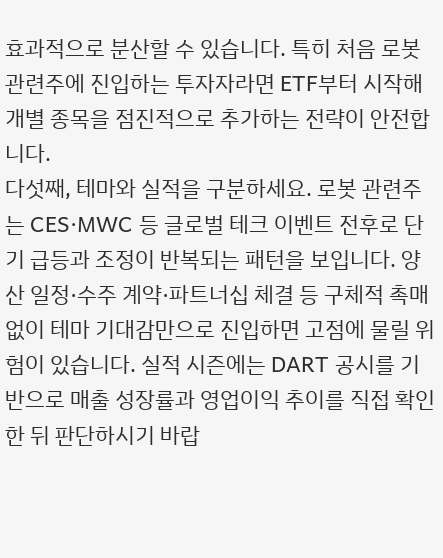효과적으로 분산할 수 있습니다. 특히 처음 로봇 관련주에 진입하는 투자자라면 ETF부터 시작해 개별 종목을 점진적으로 추가하는 전략이 안전합니다.
다섯째, 테마와 실적을 구분하세요. 로봇 관련주는 CES·MWC 등 글로벌 테크 이벤트 전후로 단기 급등과 조정이 반복되는 패턴을 보입니다. 양산 일정·수주 계약·파트너십 체결 등 구체적 촉매 없이 테마 기대감만으로 진입하면 고점에 물릴 위험이 있습니다. 실적 시즌에는 DART 공시를 기반으로 매출 성장률과 영업이익 추이를 직접 확인한 뒤 판단하시기 바랍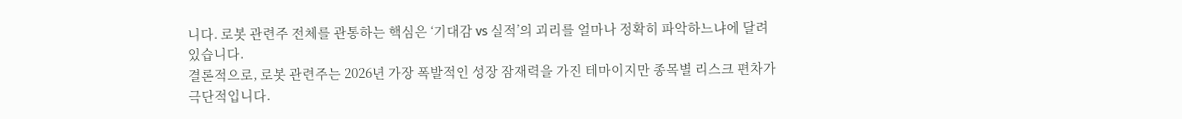니다. 로봇 관련주 전체를 관통하는 핵심은 ‘기대감 vs 실적’의 괴리를 얼마나 정확히 파악하느냐에 달려 있습니다.
결론적으로, 로봇 관련주는 2026년 가장 폭발적인 성장 잠재력을 가진 테마이지만 종목별 리스크 편차가 극단적입니다.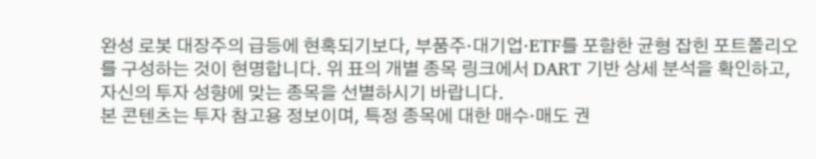완성 로봇 대장주의 급등에 현혹되기보다, 부품주·대기업·ETF를 포함한 균형 잡힌 포트폴리오를 구성하는 것이 현명합니다. 위 표의 개별 종목 링크에서 DART 기반 상세 분석을 확인하고, 자신의 투자 성향에 맞는 종목을 선별하시기 바랍니다.
본 콘텐츠는 투자 참고용 정보이며, 특정 종목에 대한 매수·매도 권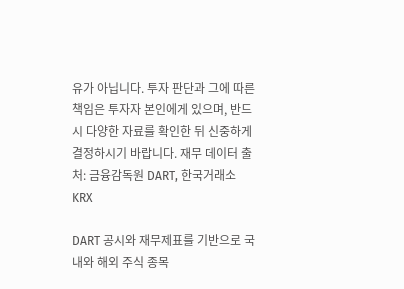유가 아닙니다. 투자 판단과 그에 따른 책임은 투자자 본인에게 있으며, 반드시 다양한 자료를 확인한 뒤 신중하게 결정하시기 바랍니다. 재무 데이터 출처: 금융감독원 DART, 한국거래소 KRX

DART 공시와 재무제표를 기반으로 국내와 해외 주식 종목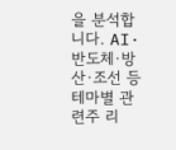을 분석합니다. AI·반도체·방산·조선 등 테마별 관련주 리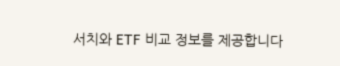서치와 ETF 비교 정보를 제공합니다